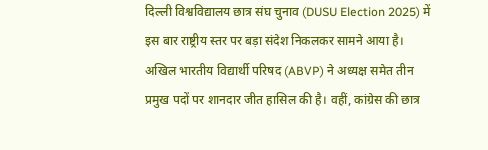दिल्ली विश्वविद्यालय छात्र संघ चुनाव (DUSU Election 2025) में इस बार राष्ट्रीय स्तर पर बड़ा संदेश निकलकर सामने आया है।
अखिल भारतीय विद्यार्थी परिषद (ABVP) ने अध्यक्ष समेत तीन प्रमुख पदों पर शानदार जीत हासिल की है। वहीं, कांग्रेस की छात्र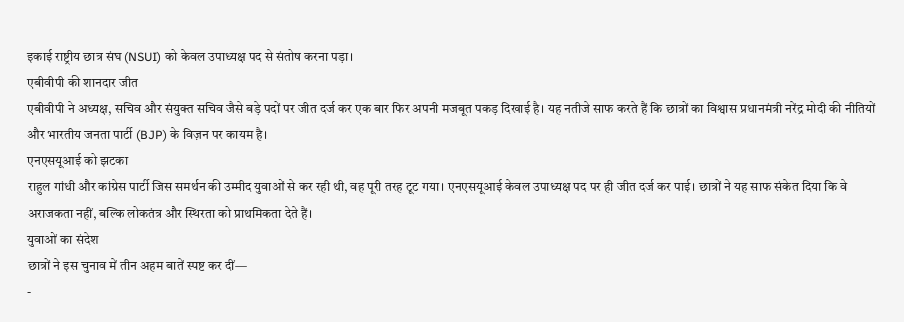इकाई राष्ट्रीय छात्र संघ (NSUI) को केवल उपाध्यक्ष पद से संतोष करना पड़ा।
एबीवीपी की शानदार जीत
एबीवीपी ने अध्यक्ष, सचिव और संयुक्त सचिव जैसे बड़े पदों पर जीत दर्ज कर एक बार फिर अपनी मजबूत पकड़ दिखाई है। यह नतीजे साफ करते हैं कि छात्रों का विश्वास प्रधानमंत्री नरेंद्र मोदी की नीतियों और भारतीय जनता पार्टी (BJP) के विज़न पर कायम है।
एनएसयूआई को झटका
राहुल गांधी और कांग्रेस पार्टी जिस समर्थन की उम्मीद युवाओं से कर रही थी, वह पूरी तरह टूट गया। एनएसयूआई केवल उपाध्यक्ष पद पर ही जीत दर्ज कर पाई। छात्रों ने यह साफ संकेत दिया कि वे अराजकता नहीं, बल्कि लोकतंत्र और स्थिरता को प्राथमिकता देते हैं।
युवाओं का संदेश
छात्रों ने इस चुनाव में तीन अहम बातें स्पष्ट कर दीं—
-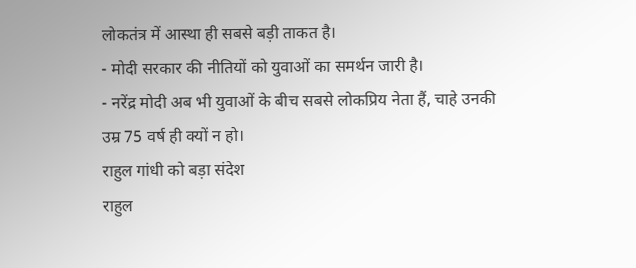लोकतंत्र में आस्था ही सबसे बड़ी ताकत है।
- मोदी सरकार की नीतियों को युवाओं का समर्थन जारी है।
- नरेंद्र मोदी अब भी युवाओं के बीच सबसे लोकप्रिय नेता हैं, चाहे उनकी उम्र 75 वर्ष ही क्यों न हो।
राहुल गांधी को बड़ा संदेश
राहुल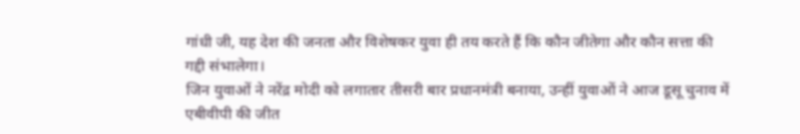गांधी जी, यह देश की जनता और विशेषकर युवा ही तय करते हैं कि कौन जीतेगा और कौन सत्ता की गद्दी संभालेगा।
जिन युवाओं ने नरेंद्र मोदी को लगातार तीसरी बार प्रधानमंत्री बनाया, उन्हीं युवाओं ने आज डूसू चुनाव में एबीवीपी की जीत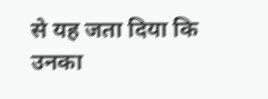से यह जता दिया कि उनका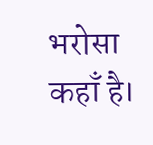भरोसा कहाँ है।